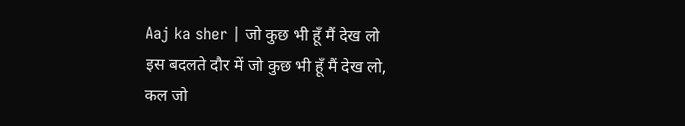Aaj ka sher | जो कुछ भी हूँ मैं देख लो
इस बदलते दौर में जो कुछ भी हूँ मैं देख लो,
कल जो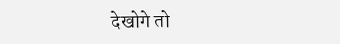देखोगे तो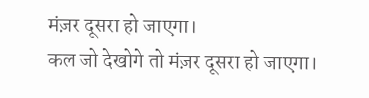मंज़र दूसरा हो जाएगा।
कल जो देखोगे तो मंज़र दूसरा हो जाएगा।